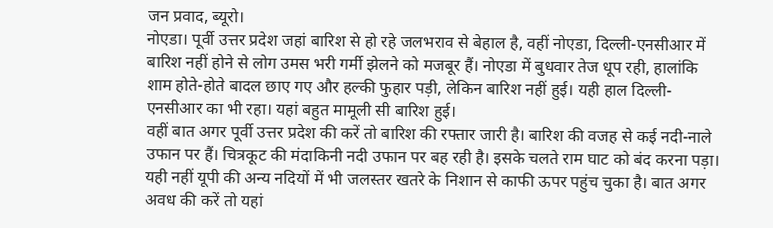जन प्रवाद, ब्यूरो।
नोएडा। पूर्वी उत्तर प्रदेश जहां बारिश से हो रहे जलभराव से बेहाल है, वहीं नोएडा, दिल्ली-एनसीआर में बारिश नहीं होने से लोग उमस भरी गर्मी झेलने को मजबूर हैं। नोएडा में बुधवार तेज धूप रही, हालांकि शाम होते-होते बादल छाए गए और हल्की फुहार पड़ी, लेकिन बारिश नहीं हुई। यही हाल दिल्ली-एनसीआर का भी रहा। यहां बहुत मामूली सी बारिश हुई।
वहीं बात अगर पूर्वी उत्तर प्रदेश की करें तो बारिश की रफ्तार जारी है। बारिश की वजह से कई नदी-नाले उफान पर हैं। चित्रकूट की मंदाकिनी नदी उफान पर बह रही है। इसके चलते राम घाट को बंद करना पड़ा। यही नहीं यूपी की अन्य नदियों में भी जलस्तर खतरे के निशान से काफी ऊपर पहुंच चुका है। बात अगर अवध की करें तो यहां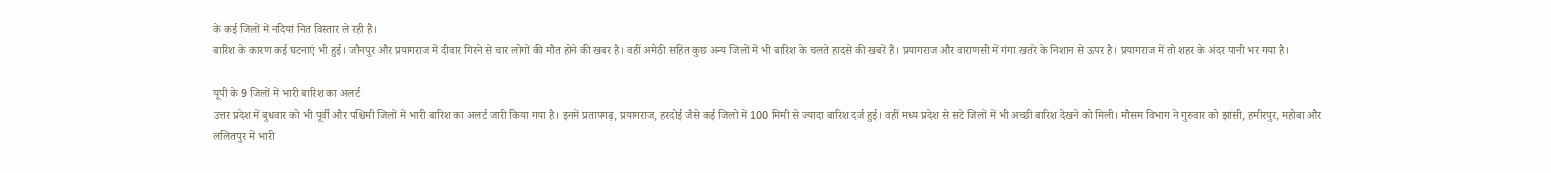के कई जिलों में नदियां नित विस्तार ले रही हैं।
बारिश के कारण कई घटनाएं भी हुई। जौनपुर और प्रयागराज में दीवार गिरने से चार लोगों की मौत होने की खबर है। वहीं अमेठी सहित कुछ अन्य जिलों में भी बारिश के चलते हादसे की खबरें हैं। प्रयागराज और वाराणसी में गंगा खतरे के निशान से ऊपर है। प्रयागराज में तो शहर के अंदर पानी भर गया है।

यूपी के 9 जिलों में भारी बारिश का अलर्ट
उत्तर प्रदेश में बुधवार को भी पूर्वी और पश्चिमी जिलों में भारी बारिश का अलर्ट जारी किया गया है। इनमें प्रतापगढ़, प्रयागराज, हरदोई जैसे कई जिलो में 100 मिमी से ज्यादा बारिश दर्ज हुई। वहीं मध्य प्रदेश से सटे जिलों में भी अच्छी बारिश देखने को मिली। मौसम विभाग ने गुरुवार को झांसी, हमीरपुर, महोबा और ललितपुर में भारी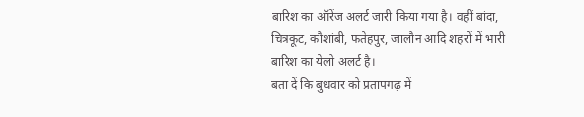बारिश का ऑरेंज अलर्ट जारी किया गया है। वहीं बांदा, चित्रकूट, कौशांबी, फतेहपुर, जालौन आदि शहरों में भारी बारिश का येलो अलर्ट है।
बता दें कि बुधवार को प्रतापगढ़ में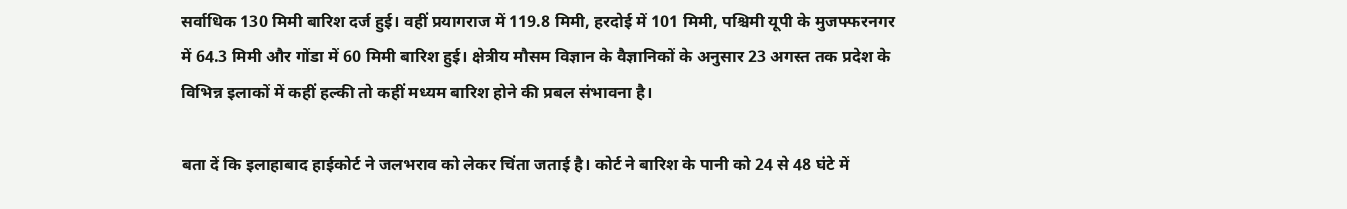सर्वाधिक 130 मिमी बारिश दर्ज हुई। वहीं प्रयागराज में 119.8 मिमी, हरदोई में 101 मिमी, पश्चिमी यूपी के मुजफ्फरनगर में 64.3 मिमी और गोंडा में 60 मिमी बारिश हुई। क्षेत्रीय मौसम विज्ञान के वैज्ञानिकों के अनुसार 23 अगस्त तक प्रदेश के विभिन्न इलाकों में कहीं हल्की तो कहीं मध्यम बारिश होने की प्रबल संभावना है।

बता दें कि इलाहाबाद हाईकोर्ट ने जलभराव को लेकर चिंता जताई है। कोर्ट ने बारिश के पानी को 24 से 48 घंटे में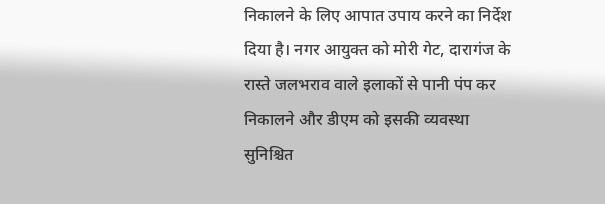निकालने के लिए आपात उपाय करने का निर्देश दिया है। नगर आयुक्त को मोरी गेट, दारागंज के रास्ते जलभराव वाले इलाकों से पानी पंप कर निकालने और डीएम को इसकी व्यवस्था सुनिश्चित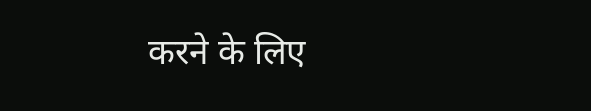करने के लिए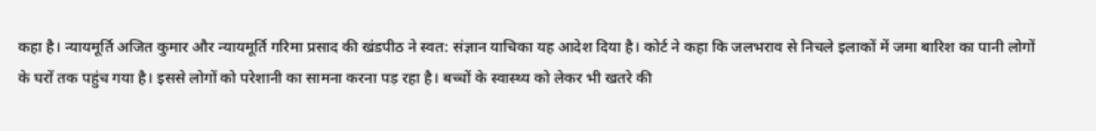कहा है। न्यायमूर्ति अजित कुमार और न्यायमूर्ति गरिमा प्रसाद की खंडपीठ ने स्वत: संज्ञान याचिका यह आदेश दिया है। कोर्ट ने कहा कि जलभराव से निचले इलाकों में जमा बारिश का पानी लोगों के घरों तक पहुंच गया है। इससे लोगों को परेशानी का सामना करना पड़ रहा है। बच्चों के स्वास्थ्य को लेकर भी खतरे की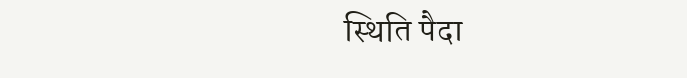स्थिति पैदा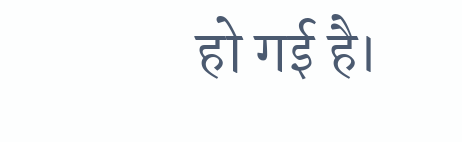हो गई है।